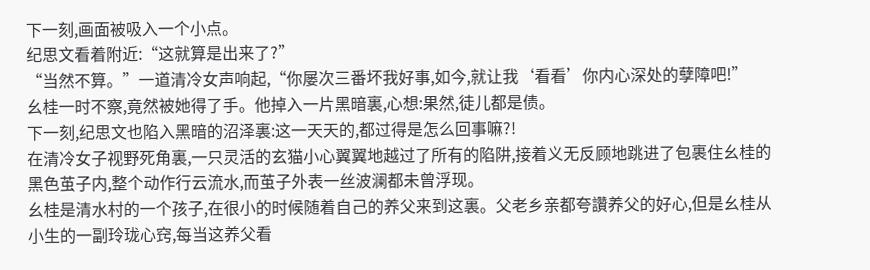下一刻,画面被吸入一个小点。
纪思文看着附近:“这就算是出来了?”
“当然不算。”一道清冷女声响起,“你屡次三番坏我好事,如今,就让我‘看看’你内心深处的孽障吧!”
幺桂一时不察,竟然被她得了手。他掉入一片黑暗裏,心想:果然,徒儿都是债。
下一刻,纪思文也陷入黑暗的沼泽裏:这一天天的,都过得是怎么回事嘛?!
在清冷女子视野死角裏,一只灵活的玄猫小心翼翼地越过了所有的陷阱,接着义无反顾地跳进了包裹住幺桂的黑色茧子内,整个动作行云流水,而茧子外表一丝波澜都未曾浮现。
幺桂是清水村的一个孩子,在很小的时候随着自己的养父来到这裏。父老乡亲都夸讚养父的好心,但是幺桂从小生的一副玲珑心窍,每当这养父看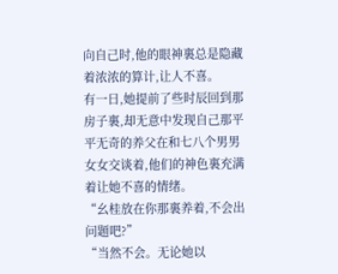向自己时,他的眼神裏总是隐藏着浓浓的算计,让人不喜。
有一日,她提前了些时辰回到那房子裏,却无意中发现自己那平平无奇的养父在和七八个男男女女交谈着,他们的神色裏充满着让她不喜的情绪。
“幺桂放在你那裏养着,不会出问题吧?”
“当然不会。无论她以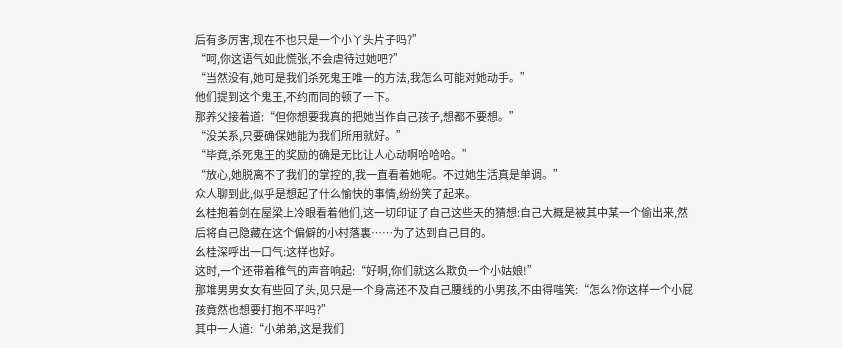后有多厉害,现在不也只是一个小丫头片子吗?”
“呵,你这语气如此慌张,不会虐待过她吧?”
“当然没有,她可是我们杀死鬼王唯一的方法,我怎么可能对她动手。”
他们提到这个鬼王,不约而同的顿了一下。
那养父接着道:“但你想要我真的把她当作自己孩子,想都不要想。”
“没关系,只要确保她能为我们所用就好。”
“毕竟,杀死鬼王的奖励的确是无比让人心动啊哈哈哈。”
“放心,她脱离不了我们的掌控的,我一直看着她呢。不过她生活真是单调。”
众人聊到此,似乎是想起了什么愉快的事情,纷纷笑了起来。
幺桂抱着剑在屋梁上冷眼看着他们,这一切印证了自己这些天的猜想:自己大概是被其中某一个偷出来,然后将自己隐藏在这个偏僻的小村落裏……为了达到自己目的。
幺桂深呼出一口气:这样也好。
这时,一个还带着稚气的声音响起:“好啊,你们就这么欺负一个小姑娘!”
那堆男男女女有些回了头,见只是一个身高还不及自己腰线的小男孩,不由得嗤笑:“怎么?你这样一个小屁孩竟然也想要打抱不平吗?”
其中一人道:“小弟弟,这是我们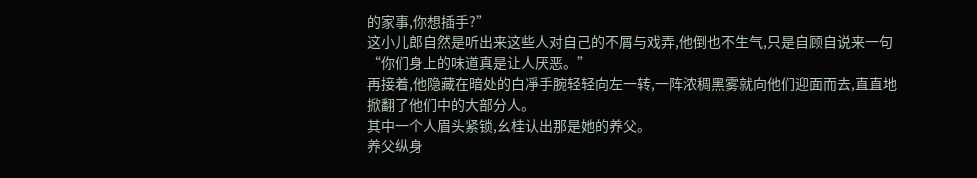的家事,你想插手?”
这小儿郎自然是听出来这些人对自己的不屑与戏弄,他倒也不生气,只是自顾自说来一句“你们身上的味道真是让人厌恶。”
再接着,他隐藏在暗处的白凈手腕轻轻向左一转,一阵浓稠黑雾就向他们迎面而去,直直地掀翻了他们中的大部分人。
其中一个人眉头紧锁,幺桂认出那是她的养父。
养父纵身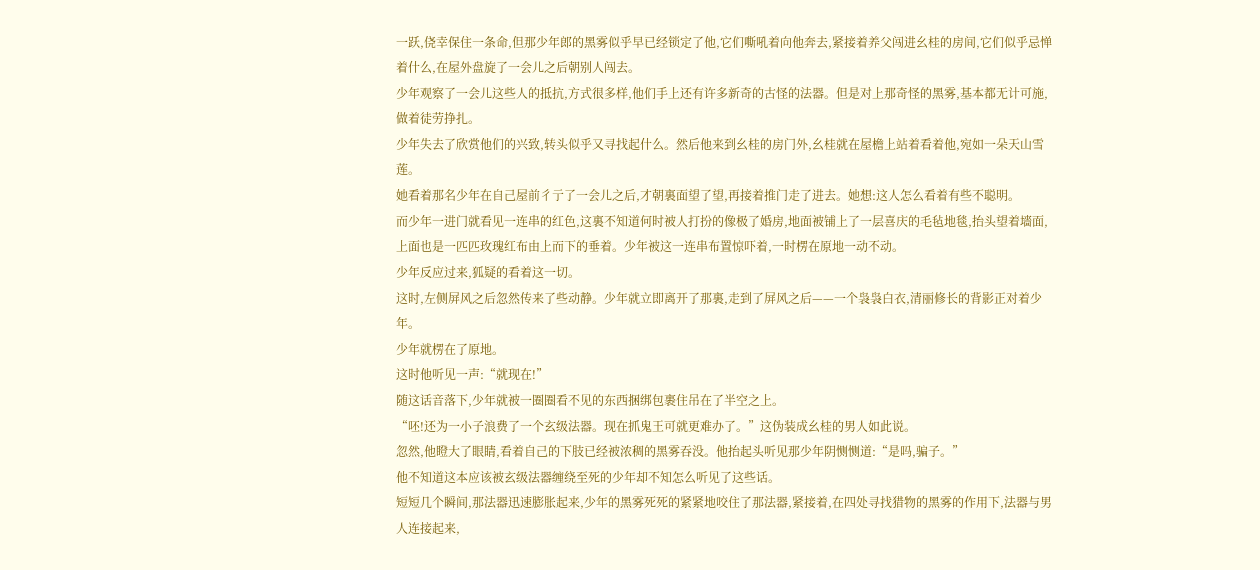一跃,侥幸保住一条命,但那少年郎的黑雾似乎早已经锁定了他,它们嘶吼着向他奔去,紧接着养父闯进幺桂的房间,它们似乎忌惮着什么,在屋外盘旋了一会儿之后朝别人闯去。
少年观察了一会儿这些人的抵抗,方式很多样,他们手上还有许多新奇的古怪的法器。但是对上那奇怪的黑雾,基本都无计可施,做着徒劳挣扎。
少年失去了欣赏他们的兴致,转头似乎又寻找起什么。然后他来到幺桂的房门外,幺桂就在屋檐上站着看着他,宛如一朵天山雪莲。
她看着那名少年在自己屋前彳亍了一会儿之后,才朝裏面望了望,再接着推门走了进去。她想:这人怎么看着有些不聪明。
而少年一进门就看见一连串的红色,这裏不知道何时被人打扮的像极了婚房,地面被铺上了一层喜庆的毛毡地毯,抬头望着墻面,上面也是一匹匹玫瑰红布由上而下的垂着。少年被这一连串布置惊吓着,一时楞在原地一动不动。
少年反应过来,狐疑的看着这一切。
这时,左侧屏风之后忽然传来了些动静。少年就立即离开了那裏,走到了屏风之后——一个袅袅白衣,清丽修长的背影正对着少年。
少年就楞在了原地。
这时他听见一声:“就现在!”
随这话音落下,少年就被一圈圈看不见的东西捆绑包裹住吊在了半空之上。
“呸!还为一小子浪费了一个玄级法器。现在抓鬼王可就更难办了。”这伪装成幺桂的男人如此说。
忽然,他瞪大了眼睛,看着自己的下肢已经被浓稠的黑雾吞没。他抬起头听见那少年阴恻恻道:“是吗,骗子。”
他不知道这本应该被玄级法器缠绕至死的少年却不知怎么听见了这些话。
短短几个瞬间,那法器迅速膨胀起来,少年的黑雾死死的紧紧地咬住了那法器,紧接着,在四处寻找猎物的黑雾的作用下,法器与男人连接起来,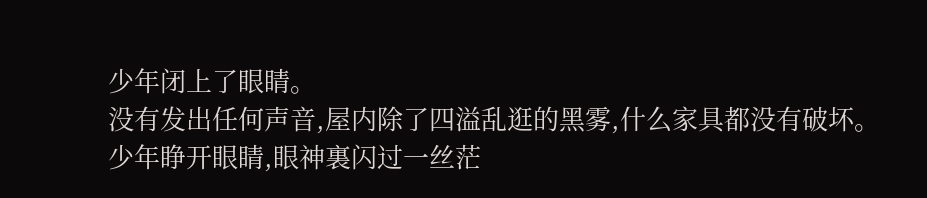少年闭上了眼睛。
没有发出任何声音,屋内除了四溢乱逛的黑雾,什么家具都没有破坏。
少年睁开眼睛,眼神裏闪过一丝茫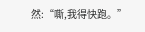然:“嘶,我得快跑。”